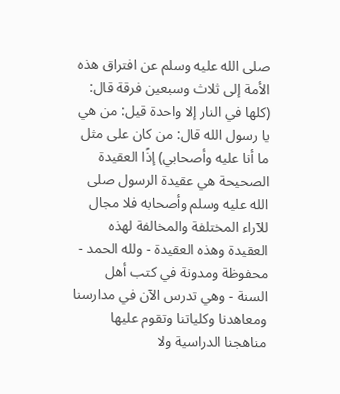صلى الله عليه وسلم عن افتراق هذه الأمة إلى ثلاث وسبعين فرقة قال: (كلها في النار إلا واحدة قيل: من هي يا رسول الله قال: من كان على مثل ما أنا عليه وأصحابي) إذًا العقيدة الصحيحة هي عقيدة الرسول صلى الله عليه وسلم وأصحابه فلا مجال للآراء المختلفة والمخالفة لهذه العقيدة وهذه العقيدة - ولله الحمد - محفوظة ومدونة في كتب أهل السنة - وهي تدرس الآن في مدارسنا ومعاهدنا وكلياتنا وتقوم عليها مناهجنا الدراسية ولا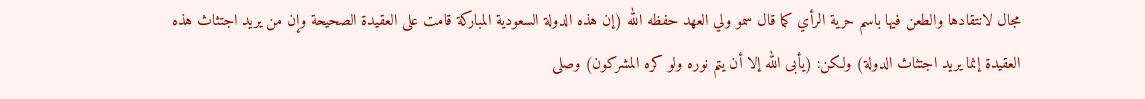مجال لانتقادها والطعن فيها باسم حرية الرأي كما قال سمو ولي العهد حفظه الله (إن هذه الدولة السعودية المباركة قامت على العقيدة الصحيحة وإن من يريد اجتثاث هذه العقيدة إنما يريد اجتثاث الدولة) ولكن: (يأبى الله إلا أن يتم نوره ولو كره المشركون) وصلى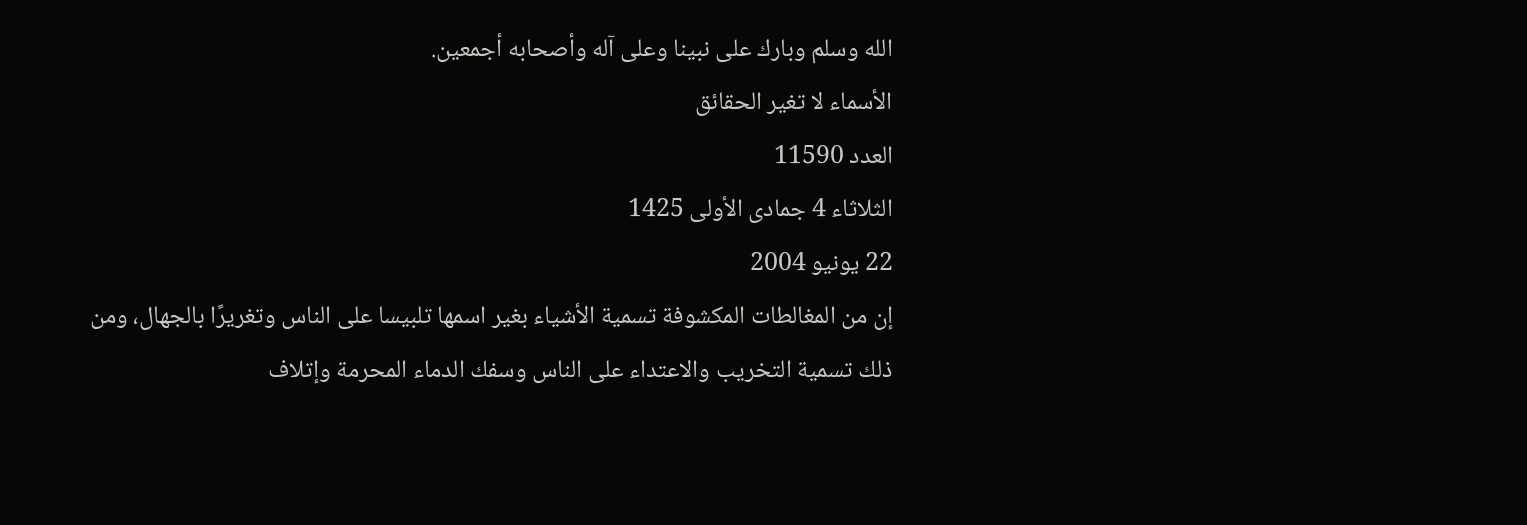الله وسلم وبارك على نبينا وعلى آله وأصحابه أجمعين.
الأسماء لا تغير الحقائق
العدد 11590
الثلاثاء 4 جمادى الأولى 1425
22 يونيو 2004
إن من المغالطات المكشوفة تسمية الأشياء بغير اسمها تلبيسا على الناس وتغريرًا بالجهال، ومن ذلك تسمية التخريب والاعتداء على الناس وسفك الدماء المحرمة وإتلاف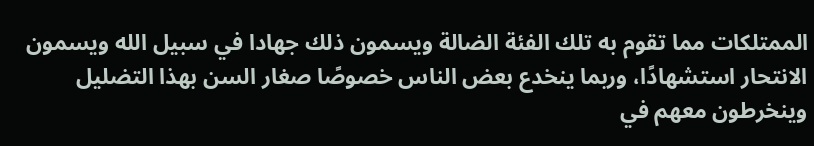الممتلكات مما تقوم به تلك الفئة الضالة ويسمون ذلك جهادا في سبيل الله ويسمون الانتحار استشهادًا، وربما ينخدع بعض الناس خصوصًا صغار السن بهذا التضليل وينخرطون معهم في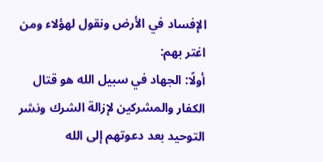الإفساد في الأرض ونقول لهؤلاء ومن اغتر بهم:
أولًا: الجهاد في سبيل الله هو قتال الكفار والمشركين لإزالة الشرك ونشر التوحيد بعد دعوتهم إلى الله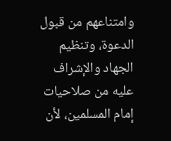وامتناعهم من قبول الدعوة، وتنظيم الجهاد والإشراف عليه من صلاحيات إمام المسلمين، لأن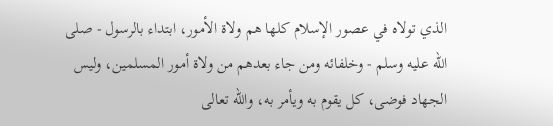الذي تولاه في عصور الإسلام كلها هم ولاة الأمور، ابتداء بالرسول - صلى الله عليه وسلم - وخلفائه ومن جاء بعدهم من ولاة أمور المسلمين، وليس الجهاد فوضى، كل يقوم به ويأمر به، والله تعالى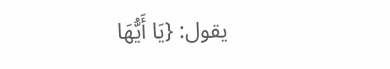يقول: {يَا أَيُّهَا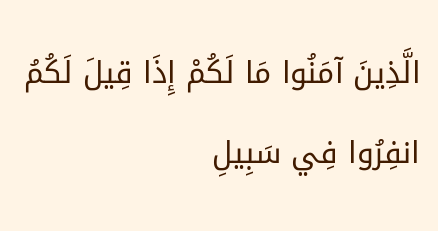الَّذِينَ آمَنُوا مَا لَكُمْ إِذَا قِيلَ لَكُمُ انفِرُوا فِي سَبِيلِ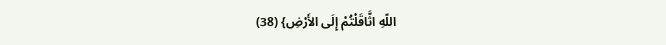اللّهِ اثَّاقَلْتُمْ إِلَى الأَرْضِ} (38)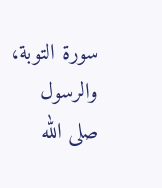سورة التوبة، والرسول صلى الله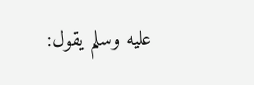عليه وسلم يقول: